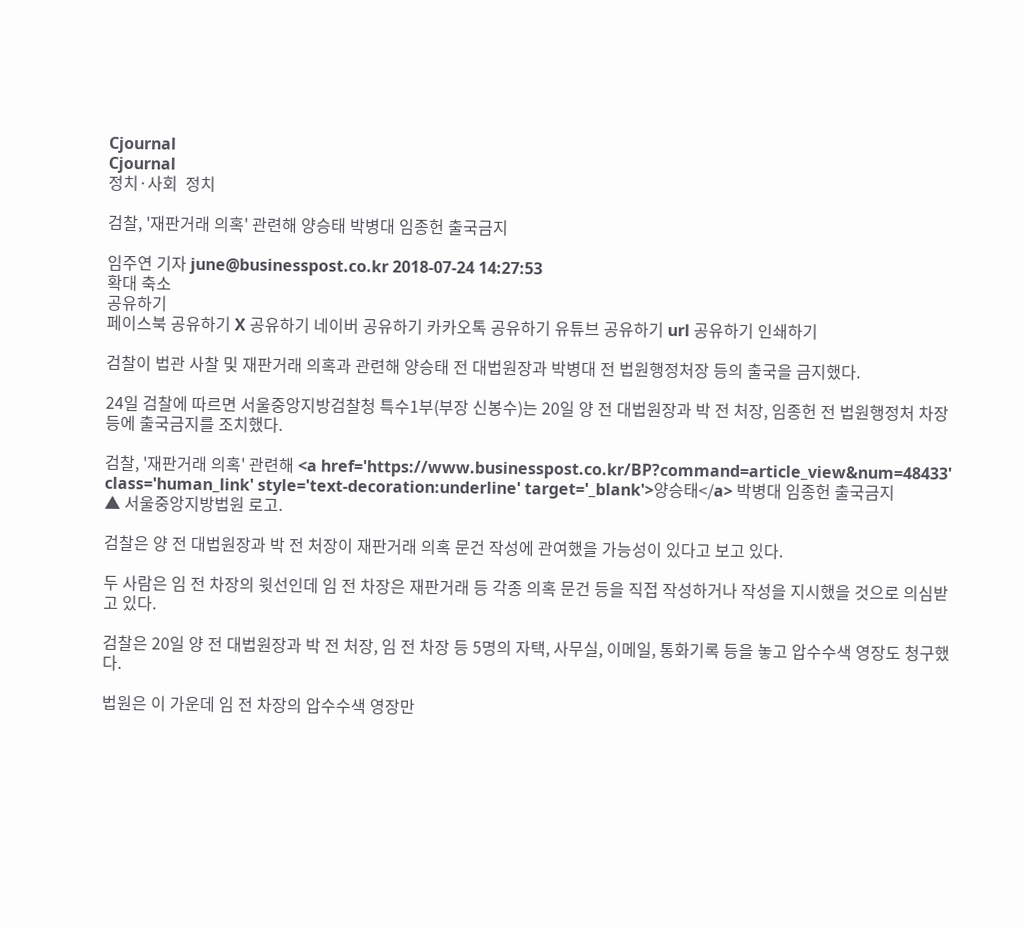Cjournal
Cjournal
정치·사회  정치

검찰, '재판거래 의혹' 관련해 양승태 박병대 임종헌 출국금지

임주연 기자 june@businesspost.co.kr 2018-07-24 14:27:53
확대 축소
공유하기
페이스북 공유하기 X 공유하기 네이버 공유하기 카카오톡 공유하기 유튜브 공유하기 url 공유하기 인쇄하기

검찰이 법관 사찰 및 재판거래 의혹과 관련해 양승태 전 대법원장과 박병대 전 법원행정처장 등의 출국을 금지했다.

24일 검찰에 따르면 서울중앙지방검찰청 특수1부(부장 신봉수)는 20일 양 전 대법원장과 박 전 처장, 임종헌 전 법원행정처 차장 등에 출국금지를 조치했다.

검찰, '재판거래 의혹' 관련해 <a href='https://www.businesspost.co.kr/BP?command=article_view&num=48433' class='human_link' style='text-decoration:underline' target='_blank'>양승태</a> 박병대 임종헌 출국금지
▲ 서울중앙지방법원 로고.

검찰은 양 전 대법원장과 박 전 처장이 재판거래 의혹 문건 작성에 관여했을 가능성이 있다고 보고 있다.

두 사람은 임 전 차장의 윗선인데 임 전 차장은 재판거래 등 각종 의혹 문건 등을 직접 작성하거나 작성을 지시했을 것으로 의심받고 있다.

검찰은 20일 양 전 대법원장과 박 전 처장, 임 전 차장 등 5명의 자택, 사무실, 이메일, 통화기록 등을 놓고 압수수색 영장도 청구했다.

법원은 이 가운데 임 전 차장의 압수수색 영장만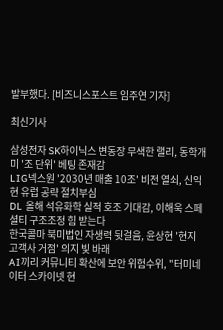발부했다. [비즈니스포스트 임주연 기자]

최신기사

삼성전자 SK하이닉스 변동장 무색한 랠리, 동학개미 '조 단위' 베팅 존재감
LIG넥스원 '2030년 매출 10조' 비전 열쇠, 신익현 유럽 공략 절치부심
DL 올해 석유화학 실적 호조 기대감, 이해욱 스페셜티 구조조정 힘 받는다
한국콜마 북미법인 자생력 뒷걸음, 윤상현 '현지 고객사 거점' 의지 빛 바래
AI끼리 커뮤니티 확산에 보안 위험수위, "터미네이터 스카이넷 현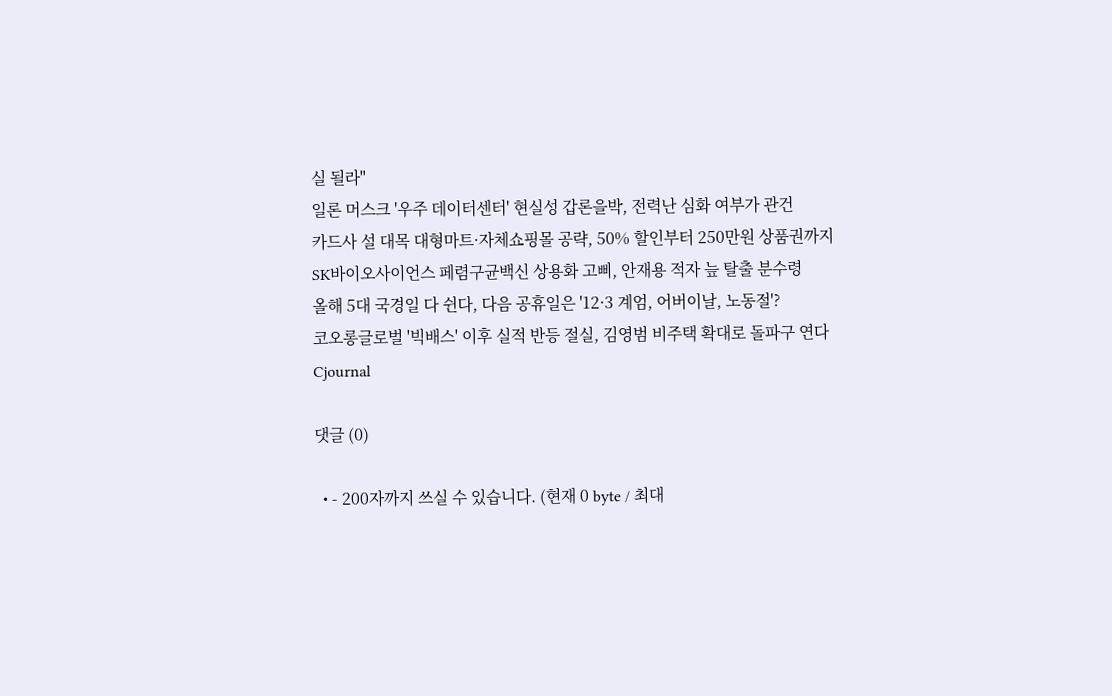실 될라"
일론 머스크 '우주 데이터센터' 현실성 갑론을박, 전력난 심화 여부가 관건
카드사 설 대목 대형마트·자체쇼핑몰 공략, 50% 할인부터 250만원 상품권까지
SK바이오사이언스 페렴구균백신 상용화 고삐, 안재용 적자 늪 탈출 분수령
올해 5대 국경일 다 쉰다, 다음 공휴일은 '12·3 계엄, 어버이날, 노동절'?
코오롱글로벌 '빅배스' 이후 실적 반등 절실, 김영범 비주택 확대로 돌파구 연다
Cjournal

댓글 (0)

  • - 200자까지 쓰실 수 있습니다. (현재 0 byte / 최대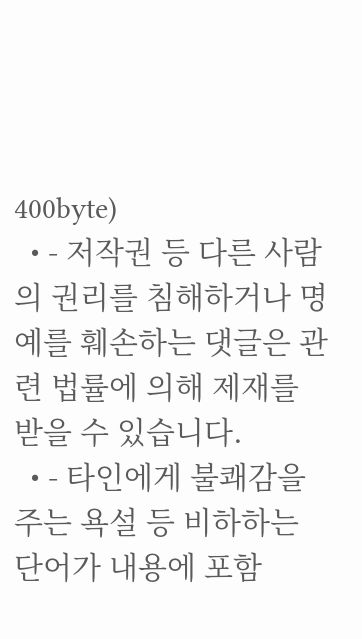400byte)
  • - 저작권 등 다른 사람의 권리를 침해하거나 명예를 훼손하는 댓글은 관련 법률에 의해 제재를 받을 수 있습니다.
  • - 타인에게 불쾌감을 주는 욕설 등 비하하는 단어가 내용에 포함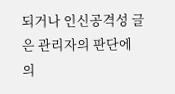되거나 인신공격성 글은 관리자의 판단에 의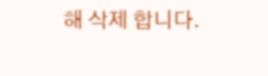해 삭제 합니다.